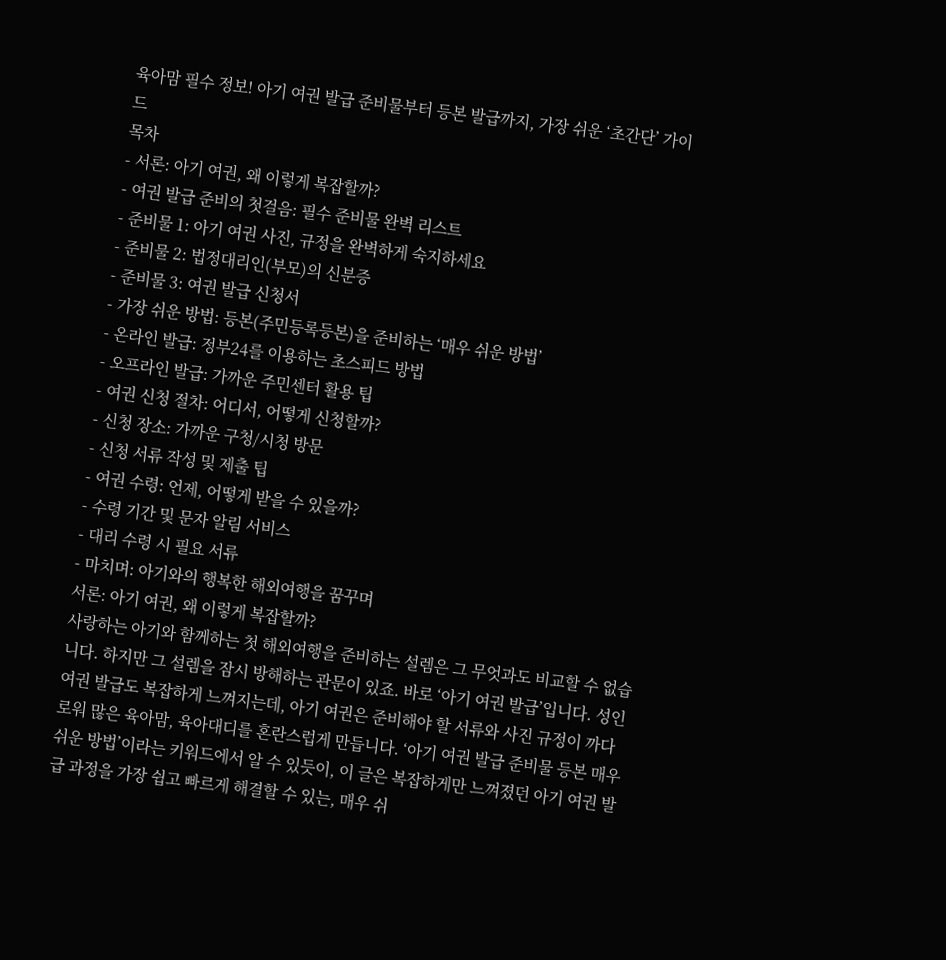육아맘 필수 정보! 아기 여권 발급 준비물부터 등본 발급까지, 가장 쉬운 ‘초간단’ 가이드
목차
- 서론: 아기 여권, 왜 이렇게 복잡할까?
- 여권 발급 준비의 첫걸음: 필수 준비물 완벽 리스트
- 준비물 1: 아기 여권 사진, 규정을 완벽하게 숙지하세요
- 준비물 2: 법정대리인(부모)의 신분증
- 준비물 3: 여권 발급 신청서
- 가장 쉬운 방법: 등본(주민등록등본)을 준비하는 ‘매우 쉬운 방법’
- 온라인 발급: 정부24를 이용하는 초스피드 방법
- 오프라인 발급: 가까운 주민센터 활용 팁
- 여권 신청 절차: 어디서, 어떻게 신청할까?
- 신청 장소: 가까운 구청/시청 방문
- 신청 서류 작성 및 제출 팁
- 여권 수령: 언제, 어떻게 받을 수 있을까?
- 수령 기간 및 문자 알림 서비스
- 대리 수령 시 필요 서류
- 마치며: 아기와의 행복한 해외여행을 꿈꾸며
서론: 아기 여권, 왜 이렇게 복잡할까?
사랑하는 아기와 함께하는 첫 해외여행을 준비하는 설렘은 그 무엇과도 비교할 수 없습니다. 하지만 그 설렘을 잠시 방해하는 관문이 있죠. 바로 ‘아기 여권 발급’입니다. 성인 여권 발급도 복잡하게 느껴지는데, 아기 여권은 준비해야 할 서류와 사진 규정이 까다로워 많은 육아맘, 육아대디를 혼란스럽게 만듭니다. ‘아기 여권 발급 준비물 등본 매우 쉬운 방법’이라는 키워드에서 알 수 있듯이, 이 글은 복잡하게만 느껴졌던 아기 여권 발급 과정을 가장 쉽고 빠르게 해결할 수 있는, 매우 쉬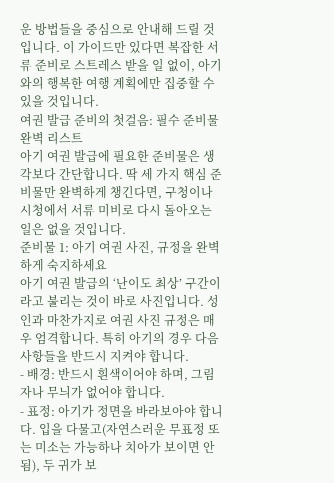운 방법들을 중심으로 안내해 드릴 것입니다. 이 가이드만 있다면 복잡한 서류 준비로 스트레스 받을 일 없이, 아기와의 행복한 여행 계획에만 집중할 수 있을 것입니다.
여권 발급 준비의 첫걸음: 필수 준비물 완벽 리스트
아기 여권 발급에 필요한 준비물은 생각보다 간단합니다. 딱 세 가지 핵심 준비물만 완벽하게 챙긴다면, 구청이나 시청에서 서류 미비로 다시 돌아오는 일은 없을 것입니다.
준비물 1: 아기 여권 사진, 규정을 완벽하게 숙지하세요
아기 여권 발급의 ‘난이도 최상’ 구간이라고 불리는 것이 바로 사진입니다. 성인과 마찬가지로 여권 사진 규정은 매우 엄격합니다. 특히 아기의 경우 다음 사항들을 반드시 지켜야 합니다.
- 배경: 반드시 흰색이어야 하며, 그림자나 무늬가 없어야 합니다.
- 표정: 아기가 정면을 바라보아야 합니다. 입을 다물고(자연스러운 무표정 또는 미소는 가능하나 치아가 보이면 안 됨), 두 귀가 보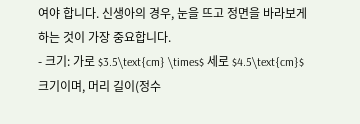여야 합니다. 신생아의 경우, 눈을 뜨고 정면을 바라보게 하는 것이 가장 중요합니다.
- 크기: 가로 $3.5\text{cm} \times$ 세로 $4.5\text{cm}$ 크기이며, 머리 길이(정수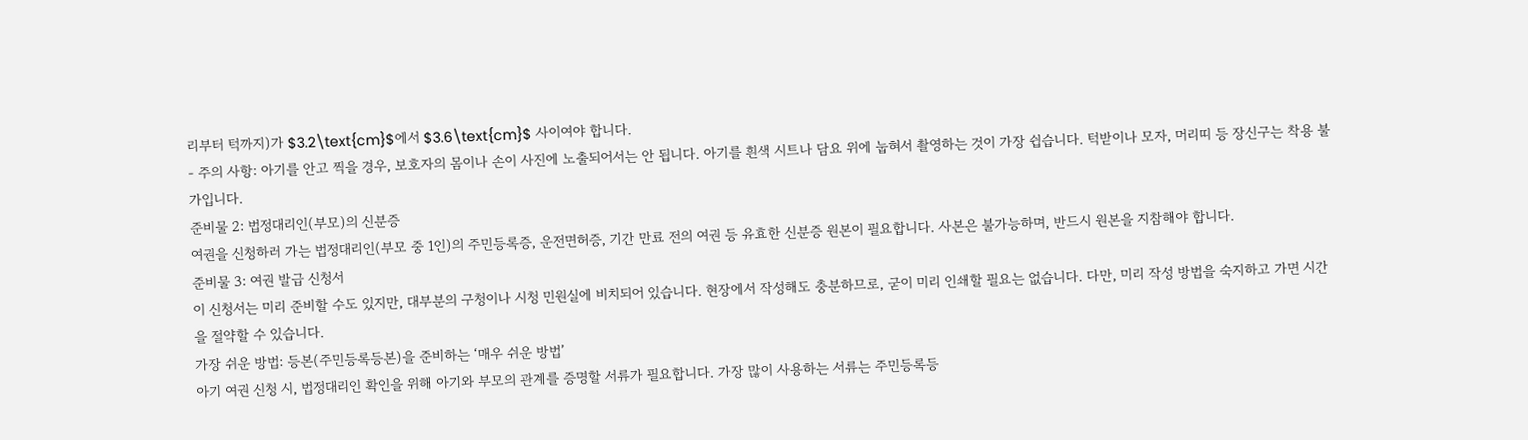리부터 턱까지)가 $3.2\text{cm}$에서 $3.6\text{cm}$ 사이여야 합니다.
- 주의 사항: 아기를 안고 찍을 경우, 보호자의 몸이나 손이 사진에 노출되어서는 안 됩니다. 아기를 흰색 시트나 담요 위에 눕혀서 촬영하는 것이 가장 쉽습니다. 턱받이나 모자, 머리띠 등 장신구는 착용 불가입니다.
준비물 2: 법정대리인(부모)의 신분증
여권을 신청하러 가는 법정대리인(부모 중 1인)의 주민등록증, 운전면허증, 기간 만료 전의 여권 등 유효한 신분증 원본이 필요합니다. 사본은 불가능하며, 반드시 원본을 지참해야 합니다.
준비물 3: 여권 발급 신청서
이 신청서는 미리 준비할 수도 있지만, 대부분의 구청이나 시청 민원실에 비치되어 있습니다. 현장에서 작성해도 충분하므로, 굳이 미리 인쇄할 필요는 없습니다. 다만, 미리 작성 방법을 숙지하고 가면 시간을 절약할 수 있습니다.
가장 쉬운 방법: 등본(주민등록등본)을 준비하는 ‘매우 쉬운 방법’
아기 여권 신청 시, 법정대리인 확인을 위해 아기와 부모의 관계를 증명할 서류가 필요합니다. 가장 많이 사용하는 서류는 주민등록등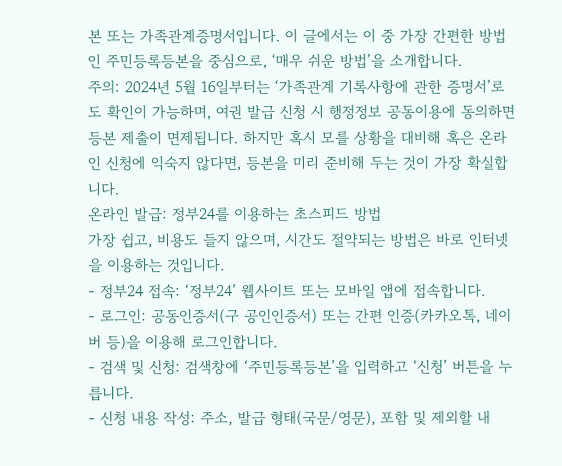본 또는 가족관계증명서입니다. 이 글에서는 이 중 가장 간편한 방법인 주민등록등본을 중심으로, ‘매우 쉬운 방법’을 소개합니다.
주의: 2024년 5월 16일부터는 ‘가족관계 기록사항에 관한 증명서’로도 확인이 가능하며, 여권 발급 신청 시 행정정보 공동이용에 동의하면 등본 제출이 면제됩니다. 하지만 혹시 모를 상황을 대비해 혹은 온라인 신청에 익숙지 않다면, 등본을 미리 준비해 두는 것이 가장 확실합니다.
온라인 발급: 정부24를 이용하는 초스피드 방법
가장 쉽고, 비용도 들지 않으며, 시간도 절약되는 방법은 바로 인터넷을 이용하는 것입니다.
- 정부24 접속: ‘정부24’ 웹사이트 또는 모바일 앱에 접속합니다.
- 로그인: 공동인증서(구 공인인증서) 또는 간편 인증(카카오톡, 네이버 등)을 이용해 로그인합니다.
- 검색 및 신청: 검색창에 ‘주민등록등본’을 입력하고 ‘신청’ 버튼을 누릅니다.
- 신청 내용 작성: 주소, 발급 형태(국문/영문), 포함 및 제외할 내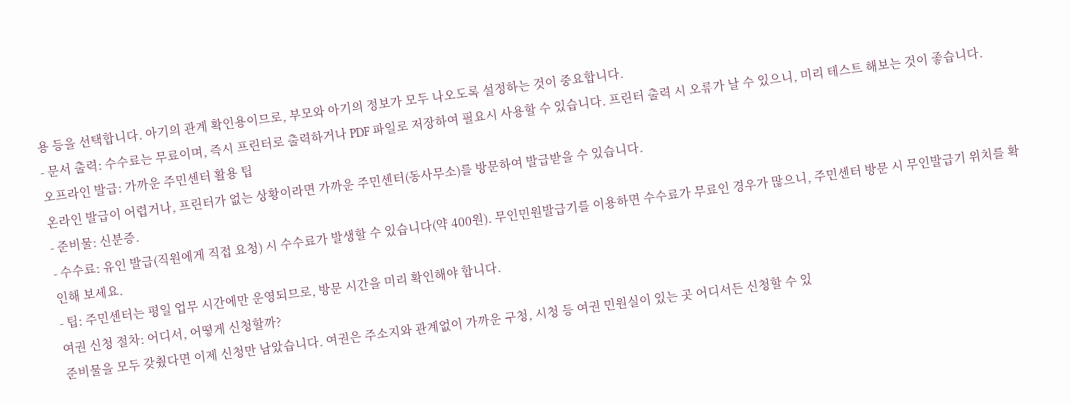용 등을 선택합니다. 아기의 관계 확인용이므로, 부모와 아기의 정보가 모두 나오도록 설정하는 것이 중요합니다.
- 문서 출력: 수수료는 무료이며, 즉시 프린터로 출력하거나 PDF 파일로 저장하여 필요시 사용할 수 있습니다. 프린터 출력 시 오류가 날 수 있으니, 미리 테스트 해보는 것이 좋습니다.
오프라인 발급: 가까운 주민센터 활용 팁
온라인 발급이 어렵거나, 프린터가 없는 상황이라면 가까운 주민센터(동사무소)를 방문하여 발급받을 수 있습니다.
- 준비물: 신분증.
- 수수료: 유인 발급(직원에게 직접 요청) 시 수수료가 발생할 수 있습니다(약 400원). 무인민원발급기를 이용하면 수수료가 무료인 경우가 많으니, 주민센터 방문 시 무인발급기 위치를 확인해 보세요.
- 팁: 주민센터는 평일 업무 시간에만 운영되므로, 방문 시간을 미리 확인해야 합니다.
여권 신청 절차: 어디서, 어떻게 신청할까?
준비물을 모두 갖췄다면 이제 신청만 남았습니다. 여권은 주소지와 관계없이 가까운 구청, 시청 등 여권 민원실이 있는 곳 어디서든 신청할 수 있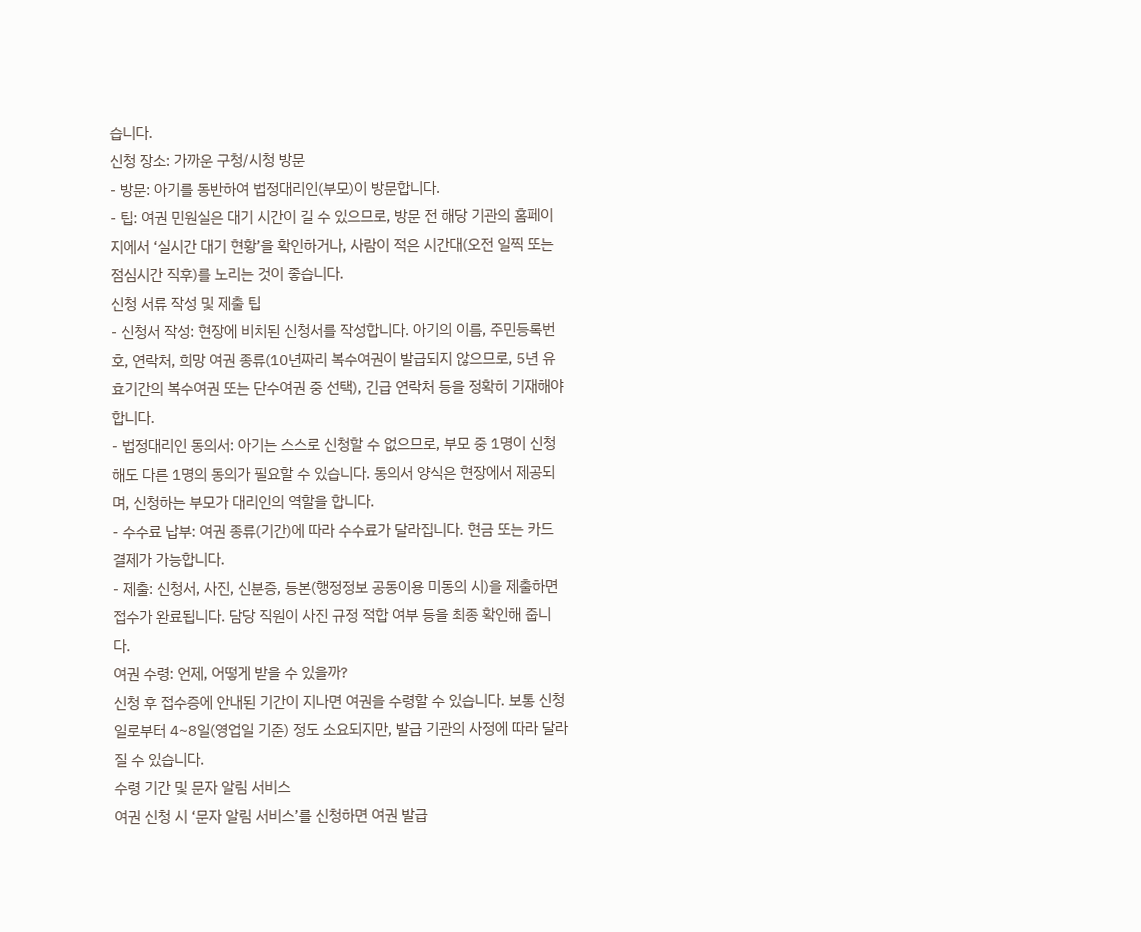습니다.
신청 장소: 가까운 구청/시청 방문
- 방문: 아기를 동반하여 법정대리인(부모)이 방문합니다.
- 팁: 여권 민원실은 대기 시간이 길 수 있으므로, 방문 전 해당 기관의 홈페이지에서 ‘실시간 대기 현황’을 확인하거나, 사람이 적은 시간대(오전 일찍 또는 점심시간 직후)를 노리는 것이 좋습니다.
신청 서류 작성 및 제출 팁
- 신청서 작성: 현장에 비치된 신청서를 작성합니다. 아기의 이름, 주민등록번호, 연락처, 희망 여권 종류(10년짜리 복수여권이 발급되지 않으므로, 5년 유효기간의 복수여권 또는 단수여권 중 선택), 긴급 연락처 등을 정확히 기재해야 합니다.
- 법정대리인 동의서: 아기는 스스로 신청할 수 없으므로, 부모 중 1명이 신청해도 다른 1명의 동의가 필요할 수 있습니다. 동의서 양식은 현장에서 제공되며, 신청하는 부모가 대리인의 역할을 합니다.
- 수수료 납부: 여권 종류(기간)에 따라 수수료가 달라집니다. 현금 또는 카드 결제가 가능합니다.
- 제출: 신청서, 사진, 신분증, 등본(행정정보 공동이용 미동의 시)을 제출하면 접수가 완료됩니다. 담당 직원이 사진 규정 적합 여부 등을 최종 확인해 줍니다.
여권 수령: 언제, 어떻게 받을 수 있을까?
신청 후 접수증에 안내된 기간이 지나면 여권을 수령할 수 있습니다. 보통 신청일로부터 4~8일(영업일 기준) 정도 소요되지만, 발급 기관의 사정에 따라 달라질 수 있습니다.
수령 기간 및 문자 알림 서비스
여권 신청 시 ‘문자 알림 서비스’를 신청하면 여권 발급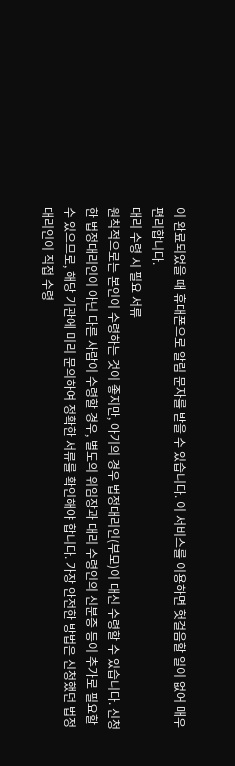이 완료되었을 때 휴대폰으로 알림 문자를 받을 수 있습니다. 이 서비스를 이용하면 헛걸음할 일이 없어 매우 편리합니다.
대리 수령 시 필요 서류
원칙적으로는 본인이 수령하는 것이 좋지만, 아기의 경우 법정대리인(부모)이 대신 수령할 수 있습니다. 신청한 법정대리인이 아닌 다른 사람이 수령할 경우, 별도의 위임장과 대리 수령인의 신분증 등이 추가로 필요할 수 있으므로, 해당 기관에 미리 문의하여 정확한 서류를 확인해야 합니다. 가장 안전한 방법은 신청했던 법정대리인이 직접 수령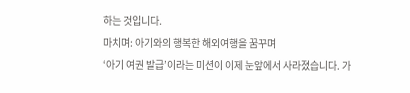하는 것입니다.
마치며: 아기와의 행복한 해외여행을 꿈꾸며
‘아기 여권 발급’이라는 미션이 이제 눈앞에서 사라졌습니다. 가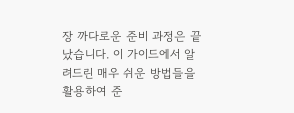장 까다로운 준비 과정은 끝났습니다. 이 가이드에서 알려드린 매우 쉬운 방법들을 활용하여 준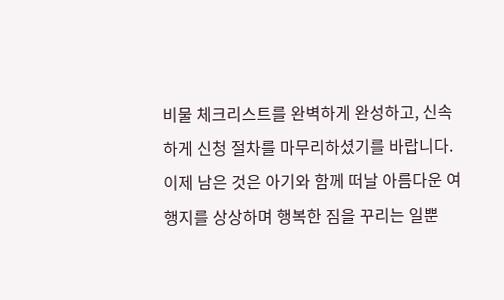비물 체크리스트를 완벽하게 완성하고, 신속하게 신청 절차를 마무리하셨기를 바랍니다. 이제 남은 것은 아기와 함께 떠날 아름다운 여행지를 상상하며 행복한 짐을 꾸리는 일뿐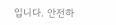입니다. 안전하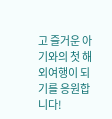고 즐거운 아기와의 첫 해외여행이 되기를 응원합니다!